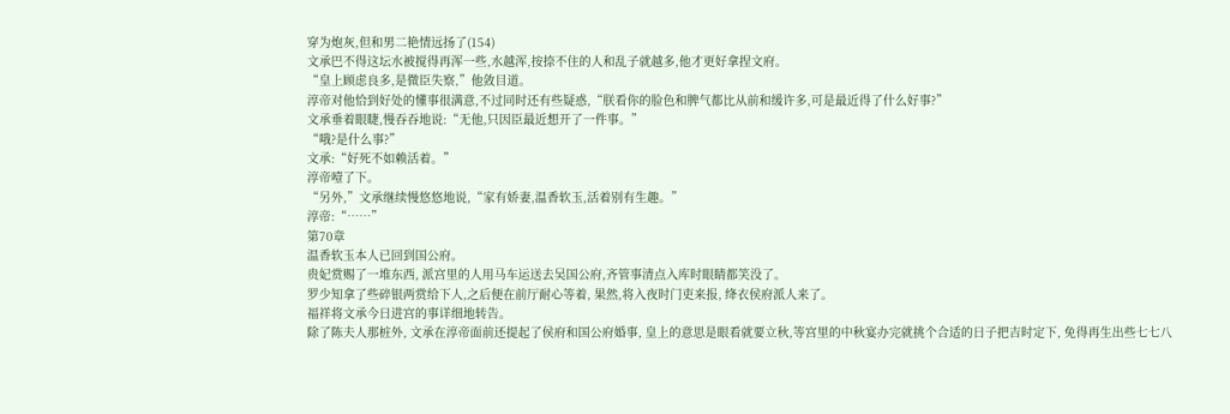穿为炮灰,但和男二艳情远扬了(154)
文承巴不得这坛水被搅得再浑一些,水越浑,按捺不住的人和乱子就越多,他才更好拿捏文府。
“皇上顾虑良多,是微臣失察,”他敛目道。
淳帝对他恰到好处的懂事很满意,不过同时还有些疑惑,“朕看你的脸色和脾气都比从前和缓许多,可是最近得了什么好事?”
文承垂着眼睫,慢吞吞地说:“无他,只因臣最近想开了一件事。”
“哦?是什么事?”
文承:“好死不如赖活着。”
淳帝噎了下。
“另外,”文承继续慢悠悠地说,“家有娇妻,温香软玉,活着别有生趣。”
淳帝:“……”
第70章
温香软玉本人已回到国公府。
贵妃赏赐了一堆东西, 派宫里的人用马车运送去吴国公府,齐管事清点入库时眼睛都笑没了。
罗少知拿了些碎银两赏给下人,之后便在前厅耐心等着, 果然,将入夜时门吏来报, 绛衣侯府派人来了。
福祥将文承今日进宫的事详细地转告。
除了陈夫人那桩外, 文承在淳帝面前还提起了侯府和国公府婚事, 皇上的意思是眼看就要立秋,等宫里的中秋宴办完就挑个合适的日子把吉时定下, 免得再生出些七七八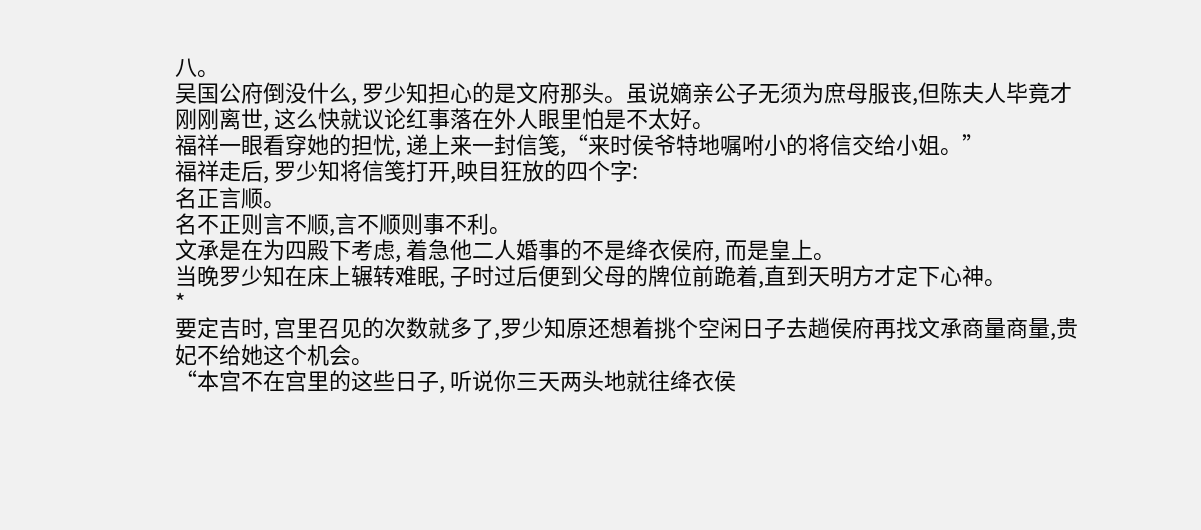八。
吴国公府倒没什么, 罗少知担心的是文府那头。虽说嫡亲公子无须为庶母服丧,但陈夫人毕竟才刚刚离世, 这么快就议论红事落在外人眼里怕是不太好。
福祥一眼看穿她的担忧, 递上来一封信笺,“来时侯爷特地嘱咐小的将信交给小姐。”
福祥走后, 罗少知将信笺打开,映目狂放的四个字:
名正言顺。
名不正则言不顺,言不顺则事不利。
文承是在为四殿下考虑, 着急他二人婚事的不是绛衣侯府, 而是皇上。
当晚罗少知在床上辗转难眠, 子时过后便到父母的牌位前跪着,直到天明方才定下心神。
*
要定吉时, 宫里召见的次数就多了,罗少知原还想着挑个空闲日子去趟侯府再找文承商量商量,贵妃不给她这个机会。
“本宫不在宫里的这些日子, 听说你三天两头地就往绛衣侯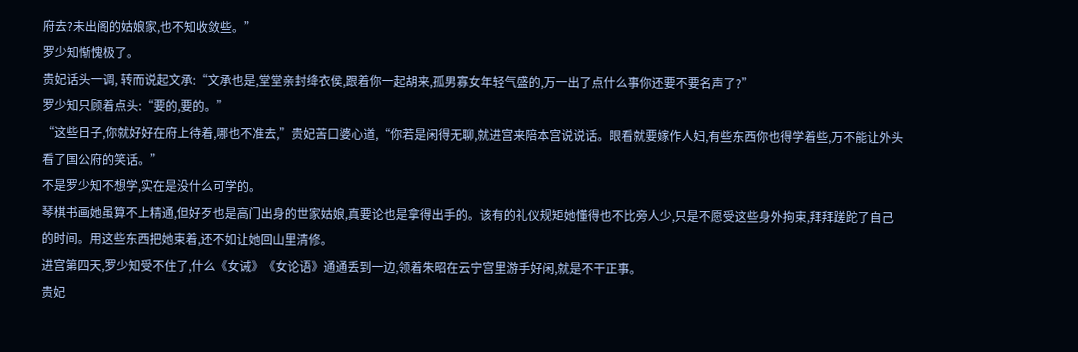府去?未出阁的姑娘家,也不知收敛些。”
罗少知惭愧极了。
贵妃话头一调, 转而说起文承:“文承也是,堂堂亲封绛衣侯,跟着你一起胡来,孤男寡女年轻气盛的,万一出了点什么事你还要不要名声了?”
罗少知只顾着点头:“要的,要的。”
“这些日子,你就好好在府上待着,哪也不准去,”贵妃苦口婆心道,“你若是闲得无聊,就进宫来陪本宫说说话。眼看就要嫁作人妇,有些东西你也得学着些,万不能让外头看了国公府的笑话。”
不是罗少知不想学,实在是没什么可学的。
琴棋书画她虽算不上精通,但好歹也是高门出身的世家姑娘,真要论也是拿得出手的。该有的礼仪规矩她懂得也不比旁人少,只是不愿受这些身外拘束,拜拜蹉跎了自己的时间。用这些东西把她束着,还不如让她回山里清修。
进宫第四天,罗少知受不住了,什么《女诫》《女论语》通通丢到一边,领着朱昭在云宁宫里游手好闲,就是不干正事。
贵妃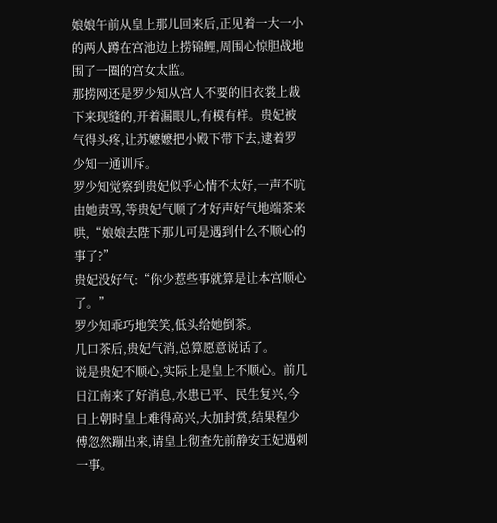娘娘午前从皇上那儿回来后,正见着一大一小的两人蹲在宫池边上捞锦鲤,周围心惊胆战地围了一圈的宫女太监。
那捞网还是罗少知从宫人不要的旧衣裳上裁下来现缝的,开着漏眼儿,有模有样。贵妃被气得头疼,让苏嬷嬷把小殿下带下去,逮着罗少知一通训斥。
罗少知觉察到贵妃似乎心情不太好,一声不吭由她责骂,等贵妃气顺了才好声好气地端茶来哄,“娘娘去陛下那儿可是遇到什么不顺心的事了?”
贵妃没好气:“你少惹些事就算是让本宫顺心了。”
罗少知乖巧地笑笑,低头给她倒茶。
几口茶后,贵妃气消,总算愿意说话了。
说是贵妃不顺心,实际上是皇上不顺心。前几日江南来了好消息,水患已平、民生复兴,今日上朝时皇上难得高兴,大加封赏,结果程少傅忽然蹦出来,请皇上彻查先前静安王妃遇刺一事。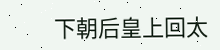下朝后皇上回太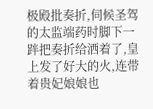极殿批奏折,伺候圣驾的太监端药时脚下一跘把奏折给洒着了,皇上发了好大的火,连带着贵妃娘娘也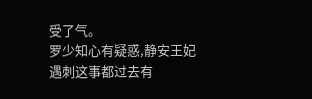受了气。
罗少知心有疑惑,静安王妃遇刺这事都过去有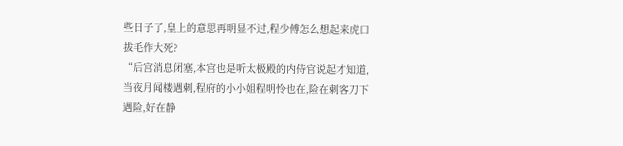些日子了,皇上的意思再明显不过,程少傅怎么想起来虎口拔毛作大死?
“后宫消息闭塞,本宫也是听太极殿的内侍官说起才知道,当夜月闻楼遇刺,程府的小小姐程明怜也在,险在刺客刀下遇险,好在静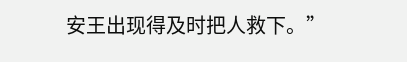安王出现得及时把人救下。”